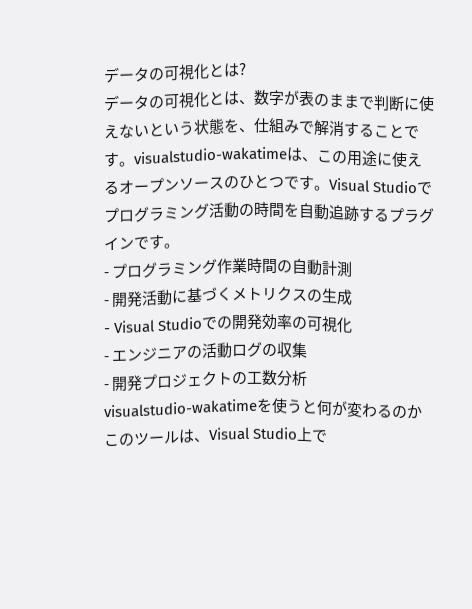データの可視化とは?
データの可視化とは、数字が表のままで判断に使えないという状態を、仕組みで解消することです。visualstudio-wakatimeは、この用途に使えるオープンソースのひとつです。Visual Studioでプログラミング活動の時間を自動追跡するプラグインです。
- プログラミング作業時間の自動計測
- 開発活動に基づくメトリクスの生成
- Visual Studioでの開発効率の可視化
- エンジニアの活動ログの収集
- 開発プロジェクトの工数分析
visualstudio-wakatimeを使うと何が変わるのか
このツールは、Visual Studio上で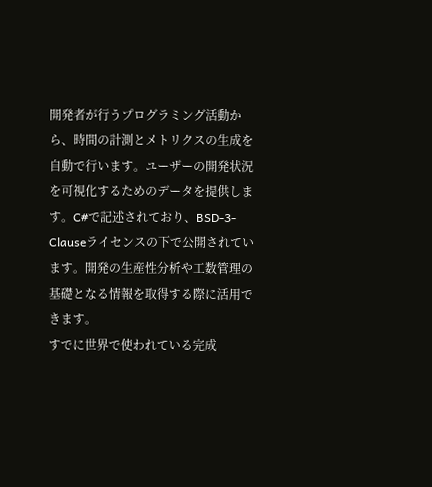開発者が行うプログラミング活動から、時間の計測とメトリクスの生成を自動で行います。ユーザーの開発状況を可視化するためのデータを提供します。C#で記述されており、BSD-3-Clauseライセンスの下で公開されています。開発の生産性分析や工数管理の基礎となる情報を取得する際に活用できます。
すでに世界で使われている完成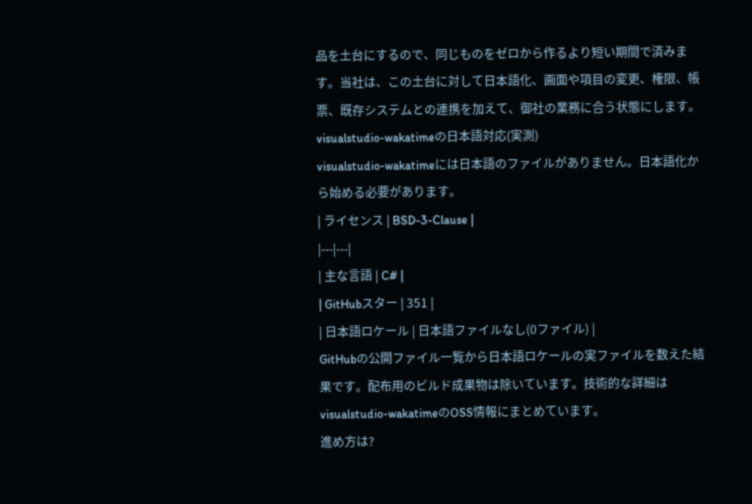品を土台にするので、同じものをゼロから作るより短い期間で済みます。当社は、この土台に対して日本語化、画面や項目の変更、権限、帳票、既存システムとの連携を加えて、御社の業務に合う状態にします。
visualstudio-wakatimeの日本語対応(実測)
visualstudio-wakatimeには日本語のファイルがありません。日本語化から始める必要があります。
| ライセンス | BSD-3-Clause |
|---|---|
| 主な言語 | C# |
| GitHubスター | 351 |
| 日本語ロケール | 日本語ファイルなし(0ファイル) |
GitHubの公開ファイル一覧から日本語ロケールの実ファイルを数えた結果です。配布用のビルド成果物は除いています。技術的な詳細はvisualstudio-wakatimeのOSS情報にまとめています。
進め方は?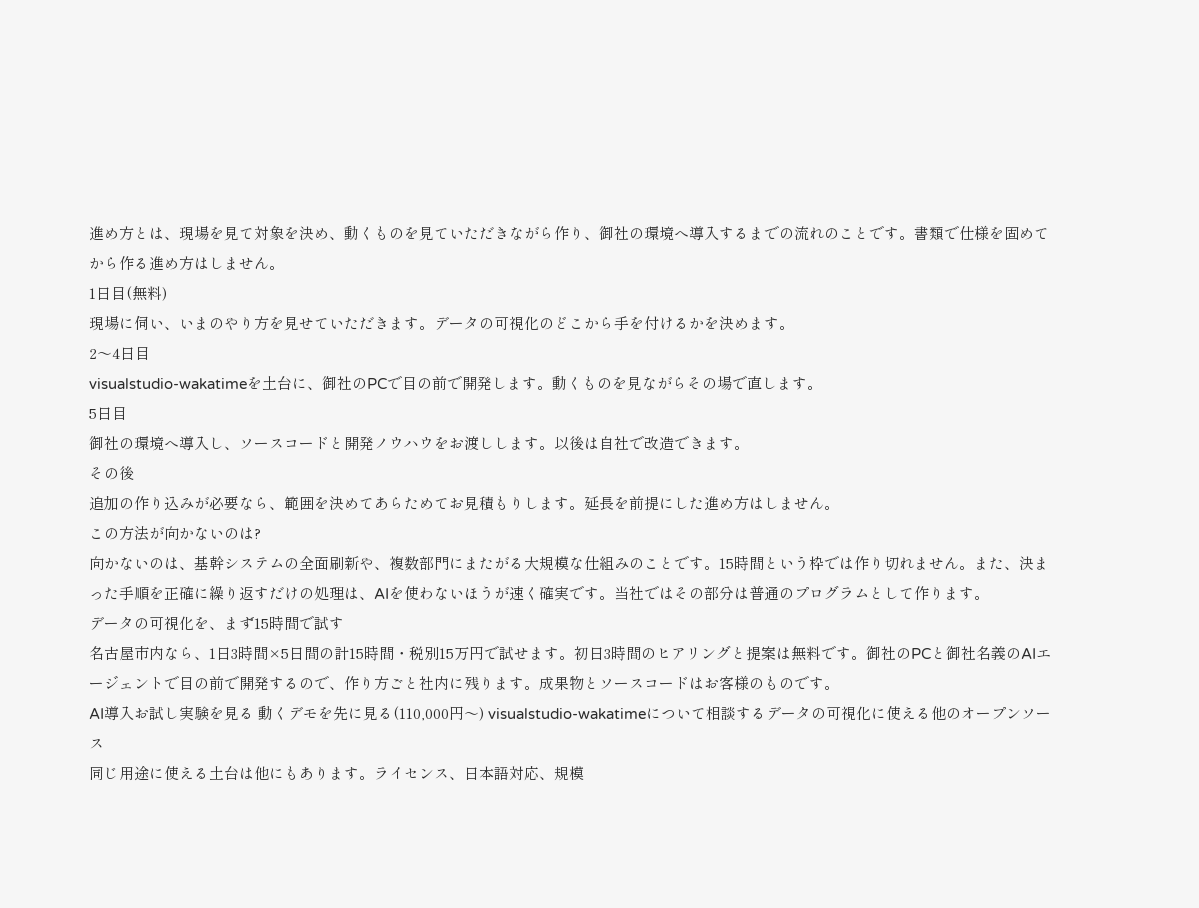進め方とは、現場を見て対象を決め、動くものを見ていただきながら作り、御社の環境へ導入するまでの流れのことです。書類で仕様を固めてから作る進め方はしません。
1日目(無料)
現場に伺い、いまのやり方を見せていただきます。データの可視化のどこから手を付けるかを決めます。
2〜4日目
visualstudio-wakatimeを土台に、御社のPCで目の前で開発します。動くものを見ながらその場で直します。
5日目
御社の環境へ導入し、ソースコードと開発ノウハウをお渡しします。以後は自社で改造できます。
その後
追加の作り込みが必要なら、範囲を決めてあらためてお見積もりします。延長を前提にした進め方はしません。
この方法が向かないのは?
向かないのは、基幹システムの全面刷新や、複数部門にまたがる大規模な仕組みのことです。15時間という枠では作り切れません。また、決まった手順を正確に繰り返すだけの処理は、AIを使わないほうが速く確実です。当社ではその部分は普通のプログラムとして作ります。
データの可視化を、まず15時間で試す
名古屋市内なら、1日3時間×5日間の計15時間・税別15万円で試せます。初日3時間のヒアリングと提案は無料です。御社のPCと御社名義のAIエージェントで目の前で開発するので、作り方ごと社内に残ります。成果物とソースコードはお客様のものです。
AI導入お試し実験を見る 動くデモを先に見る(110,000円〜) visualstudio-wakatimeについて相談するデータの可視化に使える他のオープンソース
同じ用途に使える土台は他にもあります。ライセンス、日本語対応、規模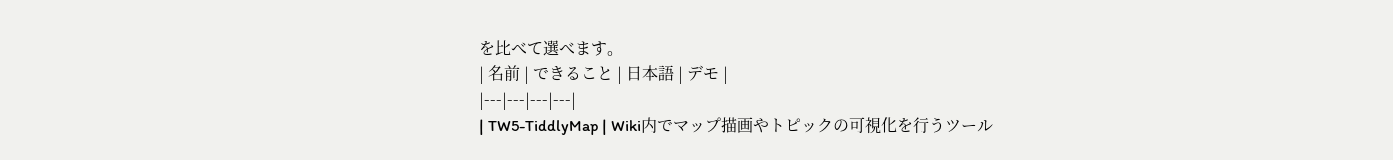を比べて選べます。
| 名前 | できること | 日本語 | デモ |
|---|---|---|---|
| TW5-TiddlyMap | Wiki内でマップ描画やトピックの可視化を行うツール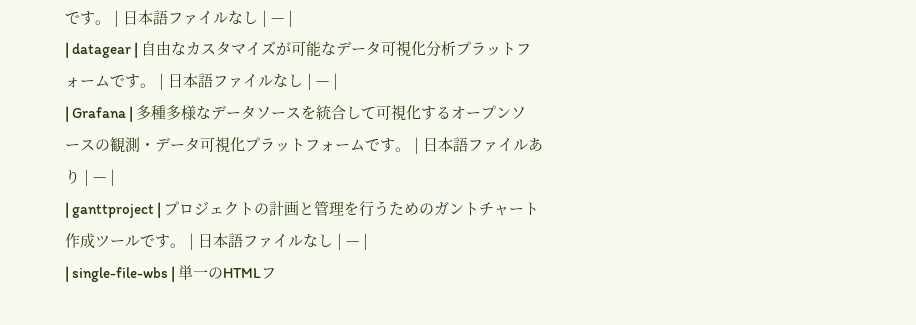です。 | 日本語ファイルなし | — |
| datagear | 自由なカスタマイズが可能なデータ可視化分析プラットフォームです。 | 日本語ファイルなし | — |
| Grafana | 多種多様なデータソースを統合して可視化するオープンソースの観測・データ可視化プラットフォームです。 | 日本語ファイルあり | — |
| ganttproject | プロジェクトの計画と管理を行うためのガントチャート作成ツールです。 | 日本語ファイルなし | — |
| single-file-wbs | 単一のHTMLフ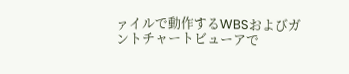ァイルで動作するWBSおよびガントチャートビューアで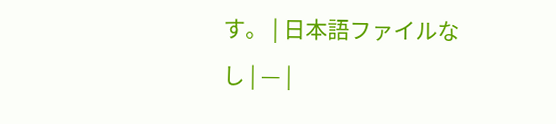す。 | 日本語ファイルなし | — |